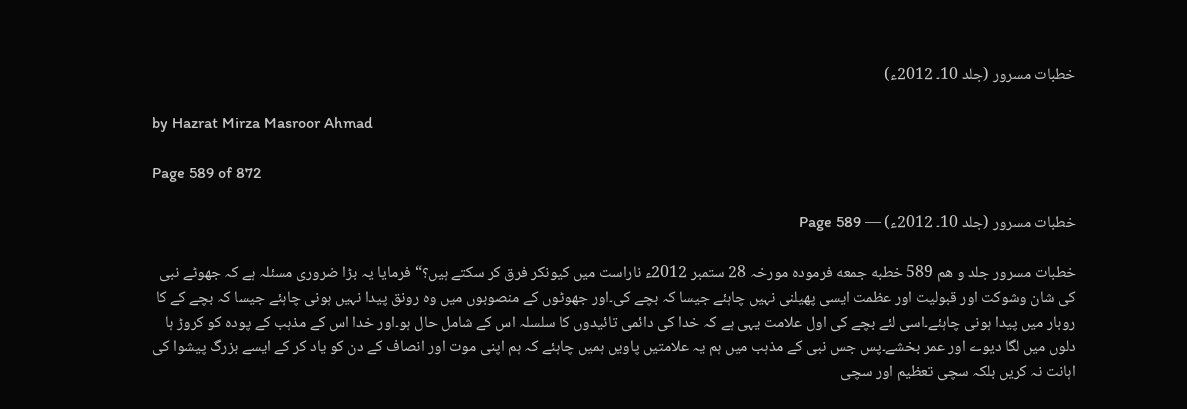خطبات مسرور (جلد 10۔ 2012ء)

by Hazrat Mirza Masroor Ahmad

Page 589 of 872

خطبات مسرور (جلد 10۔ 2012ء) — Page 589

خطبات مسرور جلد و هم 589 خطبه جمعه فرمودہ مورخہ 28 ستمبر 2012ء ناراست میں کیونکر فرق کر سکتے ہیں؟“ فرمایا یہ بڑا ضروری مسئلہ ہے کہ جھوٹے نبی کی شان وشوکت اور قبولیت اور عظمت ایسی پھیلنی نہیں چاہئے جیسا کہ بچے کی۔اور جھوٹوں کے منصوبوں میں وہ رونق پیدا نہیں ہونی چاہئے جیسا کہ بچے کے کا روبار میں پیدا ہونی چاہئے۔اسی لئے بچے کی اول علامت یہی ہے کہ خدا کی دائمی تائیدوں کا سلسلہ اس کے شامل حال ہو۔اور خدا اس کے مذہب کے پودہ کو کروڑ ہا دلوں میں لگا دیوے اور عمر بخشے۔پس جس نبی کے مذہب میں ہم یہ علامتیں پاویں ہمیں چاہئے کہ ہم اپنی موت اور انصاف کے دن کو یاد کر کے ایسے بزرگ پیشوا کی اہانت نہ کریں بلکہ سچی تعظیم اور سچی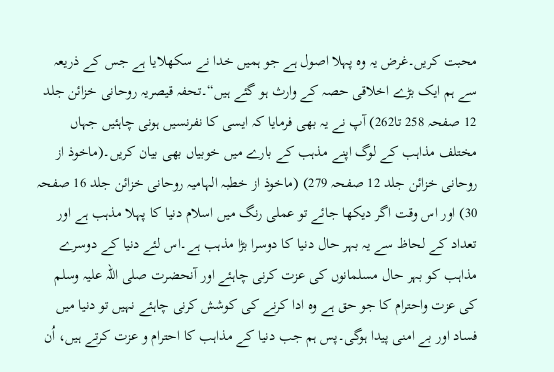محبت کریں۔غرض یہ وہ پہلا اصول ہے جو ہمیں خدا نے سکھلایا ہے جس کے ذریعہ سے ہم ایک بڑے اخلاقی حصہ کے وارث ہو گئے ہیں“۔تحفہ قیصریہ روحانی خزائن جلد 12 صفحہ 258 تا262) آپ نے یہ بھی فرمایا کہ ایسی کا نفرنسیں ہونی چاہئیں جہاں مختلف مذاہب کے لوگ اپنے مذہب کے بارے میں خوبیاں بھی بیان کریں۔(ماخوذ از روحانی خزائن جلد 12 صفحہ 279) (ماخوذ از خطبہ الہامیہ روحانی خزائن جلد 16 صفحہ 30) اور اس وقت اگر دیکھا جائے تو عملی رنگ میں اسلام دنیا کا پہلا مذہب ہے اور تعداد کے لحاظ سے یہ بہر حال دنیا کا دوسرا بڑا مذہب ہے۔اس لئے دنیا کے دوسرے مذاہب کو بہر حال مسلمانوں کی عزت کرنی چاہئے اور آنحضرت صلی اللہ علیہ وسلم کی عزت واحترام کا جو حق ہے وہ ادا کرنے کی کوشش کرنی چاہئے نہیں تو دنیا میں فساد اور بے امنی پیدا ہوگی۔پس ہم جب دنیا کے مذاہب کا احترام و عزت کرتے ہیں، اُن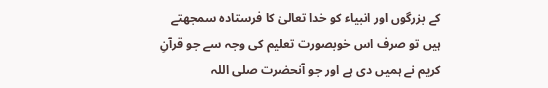کے بزرگوں اور انبیاء کو خدا تعالیٰ کا فرستادہ سمجھتے ہیں تو صرف اس خوبصورت تعلیم کی وجہ سے جو قرآنِ کریم نے ہمیں دی ہے اور جو آنحضرت صلی اللہ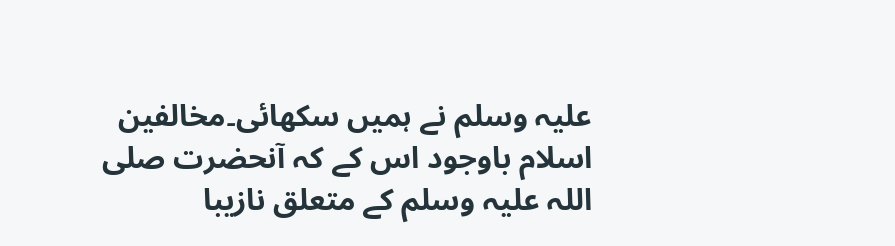علیہ وسلم نے ہمیں سکھائی۔مخالفین اسلام باوجود اس کے کہ آنحضرت صلی اللہ علیہ وسلم کے متعلق نازیبا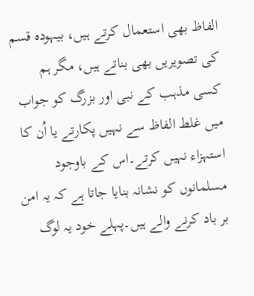الفاظ بھی استعمال کرتے ہیں، بیہودہ قسم کی تصویریں بھی بناتے ہیں، مگر ہم کسی مذہب کے نبی اور بزرگ کو جواب میں غلط الفاظ سے نہیں پکارتے یا اُن کا استہزاء نہیں کرتے۔اس کے باوجود مسلمانوں کو نشانہ بنایا جاتا ہے کہ یہ امن بر باد کرنے والے ہیں۔پہلے خود یہ لوگ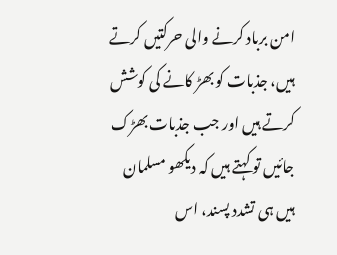امن برباد کرنے والی حرکتیں کرتے ہیں، جذبات کو بھڑ کانے کی کوشش کرتے ہیں اور جب جذبات بھڑک جائیں تو کہتے ہیں کہ دیکھو مسلمان ہیں ہی تشدد پسند، اس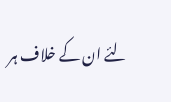لئے ان کے خلاف ہر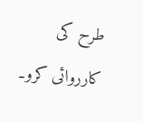طرح کی کارروائی کرو۔